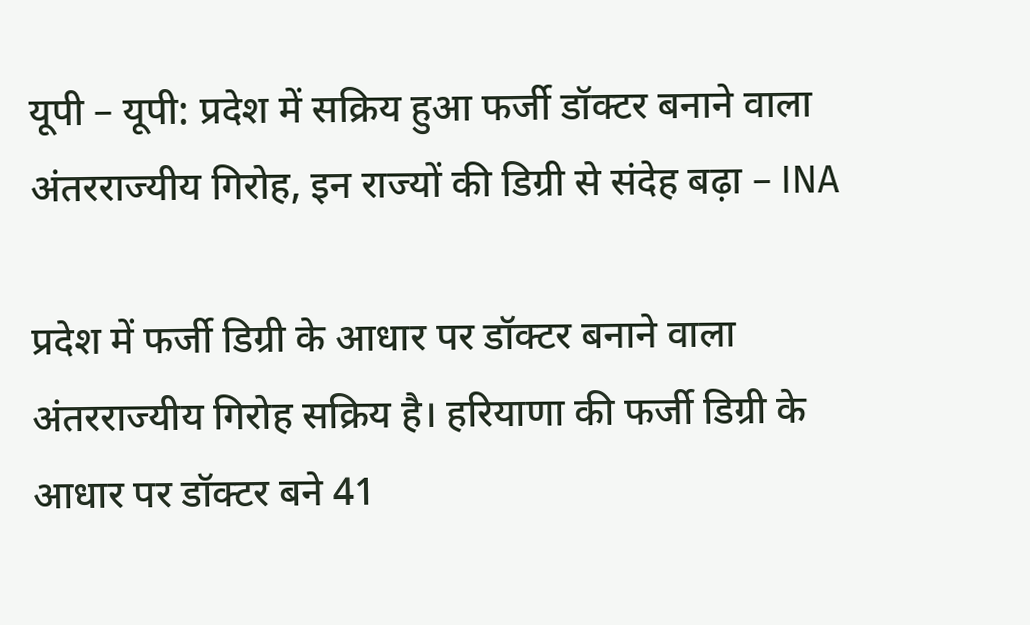यूपी – यूपी: प्रदेश में सक्रिय हुआ फर्जी डॉक्टर बनाने वाला अंतरराज्यीय गिरोह, इन राज्यों की डिग्री से संदेह बढ़ा – INA

प्रदेश में फर्जी डिग्री के आधार पर डॉक्टर बनाने वाला अंतरराज्यीय गिरोह सक्रिय है। हरियाणा की फर्जी डिग्री के आधार पर डॉक्टर बने 41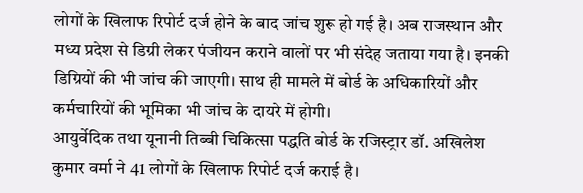लोगों के खिलाफ रिपोर्ट दर्ज होने के बाद जांच शुरू हो गई है। अब राजस्थान और मध्य प्रदेश से डिग्री लेकर पंजीयन कराने वालों पर भी संदेह जताया गया है। इनकी डिग्रियों की भी जांच की जाएगी। साथ ही मामले में बोर्ड के अधिकारियों और कर्मचारियों की भूमिका भी जांच के दायरे में होगी।
आयुर्वेदिक तथा यूनानी तिब्बी चिकित्सा पद्धति बोर्ड के रजिस्ट्रार डॉ. अखिलेश कुमार वर्मा ने 41 लोगों के खिलाफ रिपोर्ट दर्ज कराई है।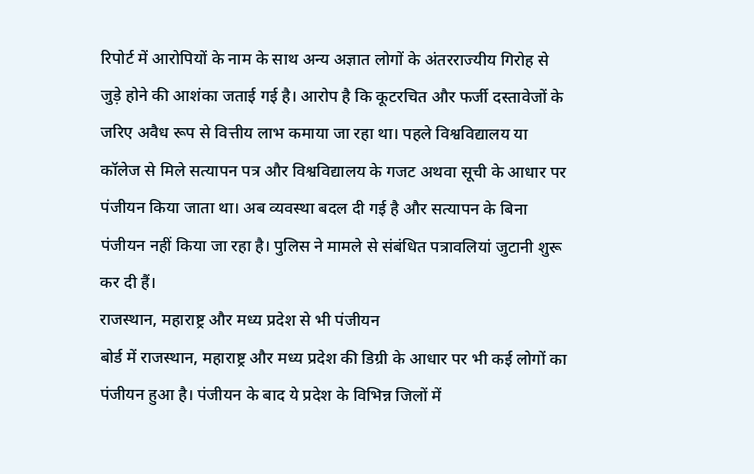रिपोर्ट में आरोपियों के नाम के साथ अन्य अज्ञात लोगों के अंतरराज्यीय गिरोह से जुड़े होने की आशंका जताई गई है। आरोप है कि कूटरचित और फर्जी दस्तावेजों के जरिए अवैध रूप से वित्तीय लाभ कमाया जा रहा था। पहले विश्वविद्यालय या कॉलेज से मिले सत्यापन पत्र और विश्वविद्यालय के गजट अथवा सूची के आधार पर पंजीयन किया जाता था। अब व्यवस्था बदल दी गई है और सत्यापन के बिना पंजीयन नहीं किया जा रहा है। पुलिस ने मामले से संबंधित पत्रावलियां जुटानी शुरू कर दी हैं।
राजस्थान, महाराष्ट्र और मध्य प्रदेश से भी पंजीयन
बोर्ड में राजस्थान, महाराष्ट्र और मध्य प्रदेश की डिग्री के आधार पर भी कई लोगों का पंजीयन हुआ है। पंजीयन के बाद ये प्रदेश के विभिन्न जिलों में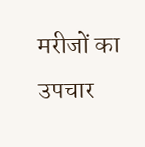मरीजों का उपचार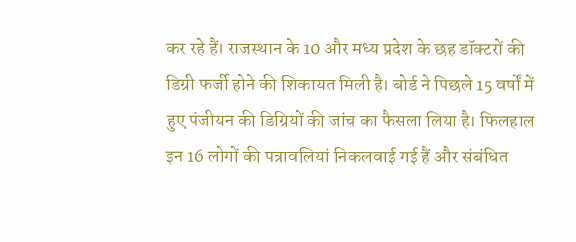कर रहे हैं। राजस्थान के 10 और मध्य प्रदेश के छह डॉक्टरों की डिग्री फर्जी होने की शिकायत मिली है। बोर्ड ने पिछले 15 वर्षों में हुए पंजीयन की डिग्रियों की जांच का फैसला लिया है। फिलहाल इन 16 लोगों की पत्रावलियां निकलवाई गई हैं और संबंधित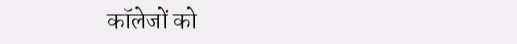कॉलेजों को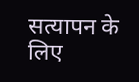सत्यापन के लिए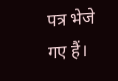पत्र भेजे गए हैं।